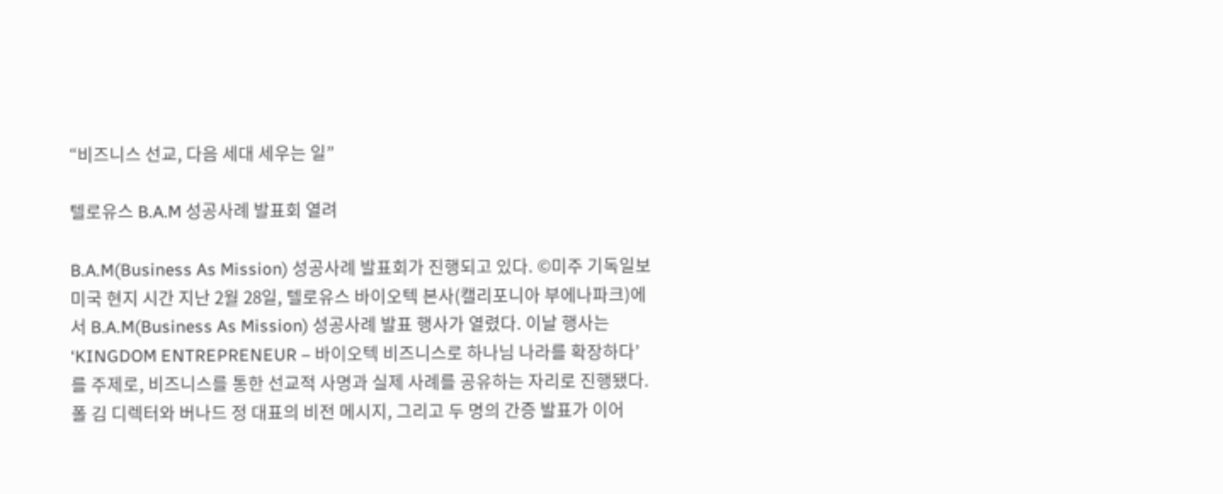“비즈니스 선교, 다음 세대 세우는 일”

텔로유스 B.A.M 성공사례 발표회 열려

B.A.M(Business As Mission) 성공사례 발표회가 진행되고 있다. ©미주 기독일보
미국 현지 시간 지난 2월 28일, 텔로유스 바이오텍 본사(캘리포니아 부에나파크)에서 B.A.M(Business As Mission) 성공사례 발표 행사가 열렸다. 이날 행사는 ‘KINGDOM ENTREPRENEUR – 바이오텍 비즈니스로 하나님 나라를 확장하다’를 주제로, 비즈니스를 통한 선교적 사명과 실제 사례를 공유하는 자리로 진행됐다. 폴 김 디렉터와 버나드 정 대표의 비전 메시지, 그리고 두 명의 간증 발표가 이어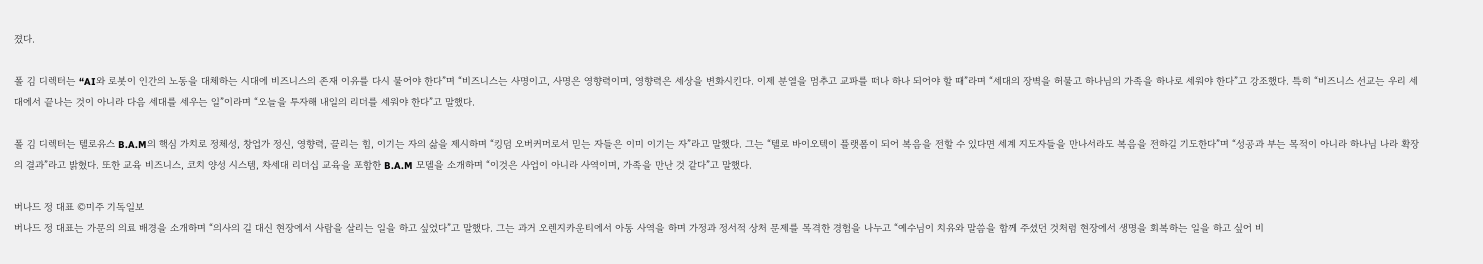졌다.

폴 김 디렉터는 “AI와 로봇이 인간의 노동을 대체하는 시대에 비즈니스의 존재 이유를 다시 물어야 한다”며 “비즈니스는 사명이고, 사명은 영향력이며, 영향력은 세상을 변화시킨다. 이제 분열을 멈추고 교파를 떠나 하나 되어야 할 때”라며 “세대의 장벽을 허물고 하나님의 가족을 하나로 세워야 한다”고 강조했다. 특히 “비즈니스 선교는 우리 세대에서 끝나는 것이 아니라 다음 세대를 세우는 일”이라며 “오늘을 투자해 내일의 리더를 세워야 한다”고 말했다.

폴 김 디렉터는 텔로유스 B.A.M의 핵심 가치로 정체성, 창업가 정신, 영향력, 끌리는 힘, 이기는 자의 삶을 제시하며 “킹덤 오버커머로서 믿는 자들은 이미 이기는 자”라고 말했다. 그는 “텔로 바이오텍이 플랫폼이 되어 복음을 전할 수 있다면 세계 지도자들을 만나서라도 복음을 전하길 기도한다”며 “성공과 부는 목적이 아니라 하나님 나라 확장의 결과”라고 밝혔다. 또한 교육 비즈니스, 코치 양성 시스템, 차세대 리더십 교육을 포함한 B.A.M 모델을 소개하며 “이것은 사업이 아니라 사역이며, 가족을 만난 것 같다”고 말했다.

버나드 정 대표 ©미주 기독일보
버나드 정 대표는 가문의 의료 배경을 소개하며 “의사의 길 대신 현장에서 사람을 살리는 일을 하고 싶었다”고 말했다. 그는 과거 오렌지카운티에서 아동 사역을 하며 가정과 정서적 상처 문제를 목격한 경험을 나누고 “예수님이 치유와 말씀을 함께 주셨던 것처럼 현장에서 생명을 회복하는 일을 하고 싶어 비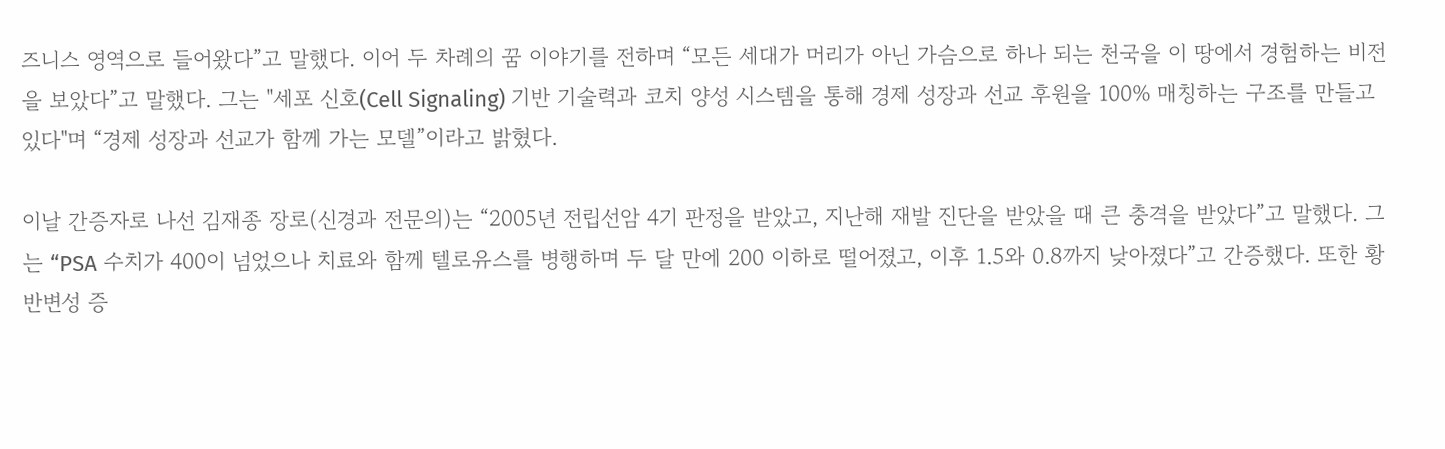즈니스 영역으로 들어왔다”고 말했다. 이어 두 차례의 꿈 이야기를 전하며 “모든 세대가 머리가 아닌 가슴으로 하나 되는 천국을 이 땅에서 경험하는 비전을 보았다”고 말했다. 그는 "세포 신호(Cell Signaling) 기반 기술력과 코치 양성 시스템을 통해 경제 성장과 선교 후원을 100% 매칭하는 구조를 만들고 있다"며 “경제 성장과 선교가 함께 가는 모델”이라고 밝혔다.

이날 간증자로 나선 김재종 장로(신경과 전문의)는 “2005년 전립선암 4기 판정을 받았고, 지난해 재발 진단을 받았을 때 큰 충격을 받았다”고 말했다. 그는 “PSA 수치가 400이 넘었으나 치료와 함께 텔로유스를 병행하며 두 달 만에 200 이하로 떨어졌고, 이후 1.5와 0.8까지 낮아졌다”고 간증했다. 또한 황반변성 증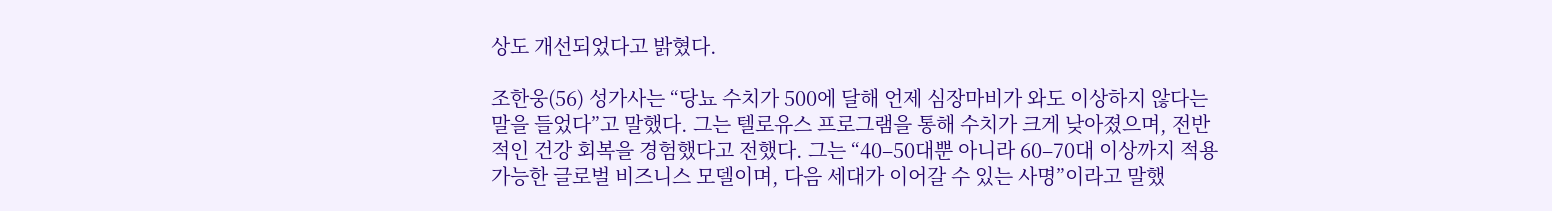상도 개선되었다고 밝혔다.

조한웅(56) 성가사는 “당뇨 수치가 500에 달해 언제 심장마비가 와도 이상하지 않다는 말을 들었다”고 말했다. 그는 텔로유스 프로그램을 통해 수치가 크게 낮아졌으며, 전반적인 건강 회복을 경험했다고 전했다. 그는 “40–50대뿐 아니라 60–70대 이상까지 적용 가능한 글로벌 비즈니스 모델이며, 다음 세대가 이어갈 수 있는 사명”이라고 말했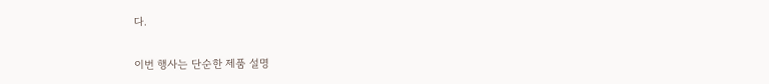다.

이번 행사는 단순한 제품 설명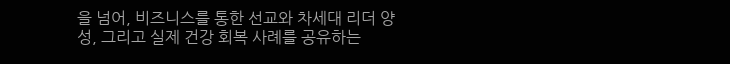을 넘어, 비즈니스를 통한 선교와 차세대 리더 양성, 그리고 실제 건강 회복 사례를 공유하는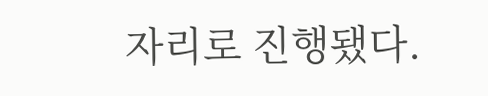자리로 진행됐다.